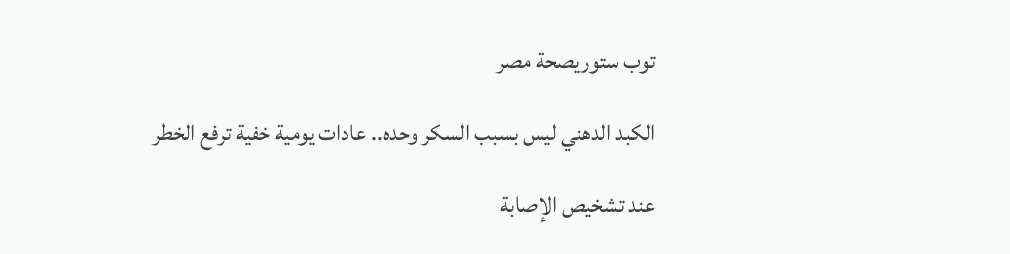توب ستوريصحة مصر

الكبد الدهني ليس بسبب السكر وحده.. عادات يومية خفية ترفع الخطر

عند تشخيص الإصابة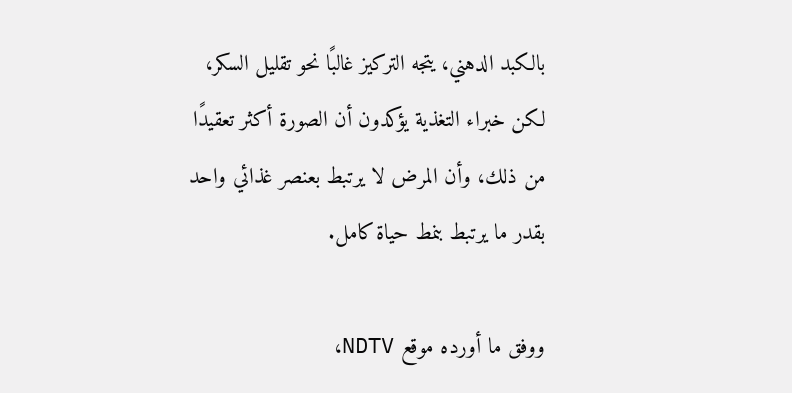بالكبد الدهني، يتجه التركيز غالبًا نحو تقليل السكر، لكن خبراء التغذية يؤكدون أن الصورة أكثر تعقيدًا من ذلك، وأن المرض لا يرتبط بعنصر غذائي واحد بقدر ما يرتبط بنمط حياة كامل.

ووفق ما أورده موقع NDTV،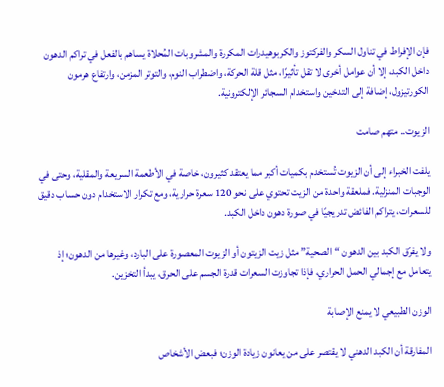فإن الإفراط في تناول السكر والفركتوز والكربوهيدرات المكررة والمشروبات المُحلاة يساهم بالفعل في تراكم الدهون داخل الكبد، إلا أن عوامل أخرى لا تقل تأثيرًا، مثل قلة الحركة، واضطراب النوم، والتوتر المزمن، وارتفاع هرمون الكورتيزول، إضافة إلى التدخين واستخدام السجائر الإلكترونية.

الزيوت.. متهم صامت

يلفت الخبراء إلى أن الزيوت تُستخدم بكميات أكبر مما يعتقد كثيرون، خاصة في الأطعمة السريعة والمقلية، وحتى في الوجبات المنزلية. فملعقة واحدة من الزيت تحتوي على نحو 120 سعرة حرارية، ومع تكرار الاستخدام دون حساب دقيق للسعرات، يتراكم الفائض تدريجيًا في صورة دهون داخل الكبد.

ولا يفرّق الكبد بين الدهون “الصحية” مثل زيت الزيتون أو الزيوت المعصورة على البارد، وغيرها من الدهون؛ إذ يتعامل مع إجمالي الحمل الحراري، فإذا تجاوزت السعرات قدرة الجسم على الحرق، يبدأ التخزين.

الوزن الطبيعي لا يمنع الإصابة

المفارقة أن الكبد الدهني لا يقتصر على من يعانون زيادة الوزن؛ فبعض الأشخاص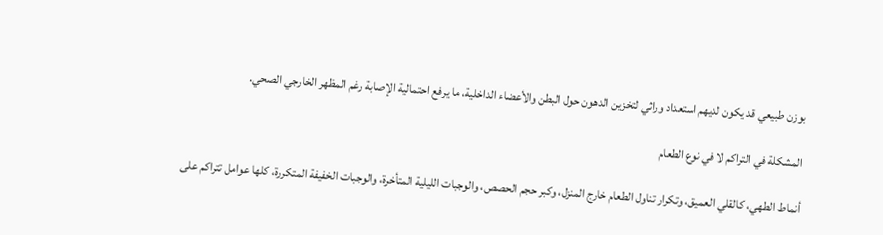بوزن طبيعي قد يكون لديهم استعداد وراثي لتخزين الدهون حول البطن والأعضاء الداخلية، ما يرفع احتمالية الإصابة رغم المظهر الخارجي الصحي.

المشكلة في التراكم لا في نوع الطعام

أنماط الطهي، كالقلي العميق، وتكرار تناول الطعام خارج المنزل، وكبر حجم الحصص، والوجبات الليلية المتأخرة، والوجبات الخفيفة المتكررة، كلها عوامل تتراكم على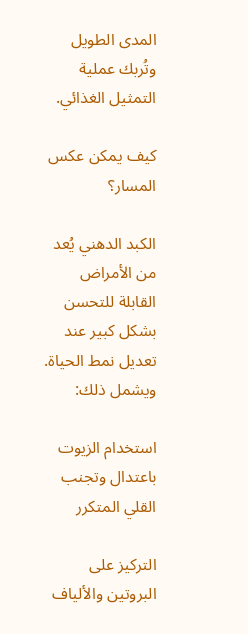المدى الطويل وتُربك عملية التمثيل الغذائي.

كيف يمكن عكس المسار؟

الكبد الدهني يُعد من الأمراض القابلة للتحسن بشكل كبير عند تعديل نمط الحياة. ويشمل ذلك:

استخدام الزيوت باعتدال وتجنب القلي المتكرر

التركيز على البروتين والألياف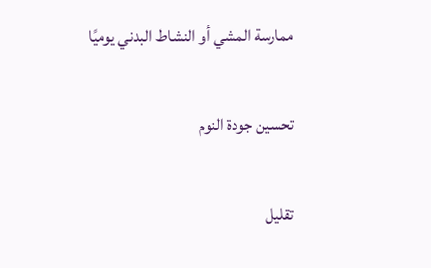ممارسة المشي أو النشاط البدني يوميًا

تحسين جودة النوم

تقليل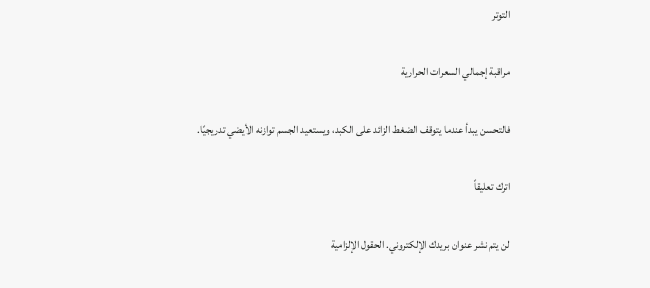التوتر

مراقبة إجمالي السعرات الحرارية

فالتحسن يبدأ عندما يتوقف الضغط الزائد على الكبد، ويستعيد الجسم توازنه الأيضي تدريجيًا.

اترك تعليقاً

لن يتم نشر عنوان بريدك الإلكتروني. الحقول الإلزامية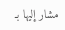مشار إليها بـ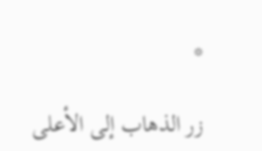*

زر الذهاب إلى الأعلى